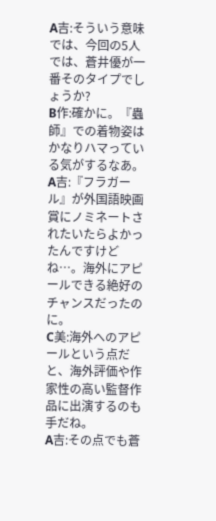A吉:そういう意味では、今回の5人では、蒼井優が一番そのタイプでしょうか?
B作:確かに。『蟲師』での着物姿はかなりハマっている気がするなあ。
A吉:『フラガール』が外国語映画賞にノミネートされたいたらよかったんですけどね…。海外にアピールできる絶好のチャンスだったのに。
C美:海外へのアピールという点だと、海外評価や作家性の高い監督作品に出演するのも手だね。
A吉:その点でも蒼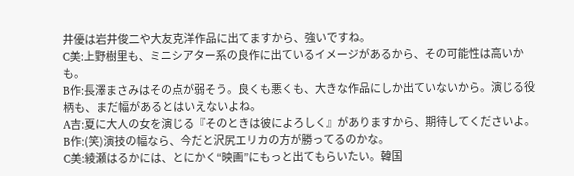井優は岩井俊二や大友克洋作品に出てますから、強いですね。
C美:上野樹里も、ミニシアター系の良作に出ているイメージがあるから、その可能性は高いかも。
B作:長澤まさみはその点が弱そう。良くも悪くも、大きな作品にしか出ていないから。演じる役柄も、まだ幅があるとはいえないよね。
A吉:夏に大人の女を演じる『そのときは彼によろしく』がありますから、期待してくださいよ。
B作:(笑)演技の幅なら、今だと沢尻エリカの方が勝ってるのかな。
C美:綾瀬はるかには、とにかく“映画”にもっと出てもらいたい。韓国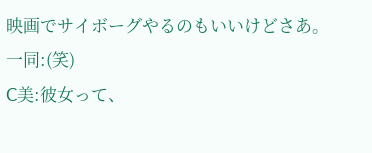映画でサイボーグやるのもいいけどさあ。
一同:(笑)
C美:彼女って、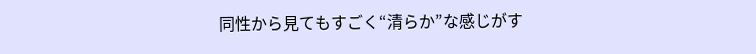同性から見てもすごく“清らか”な感じがす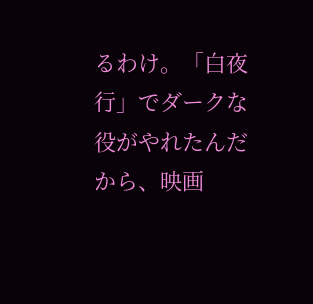るわけ。「白夜行」でダークな役がやれたんだから、映画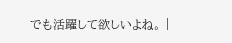でも活躍して欲しいよね。 |